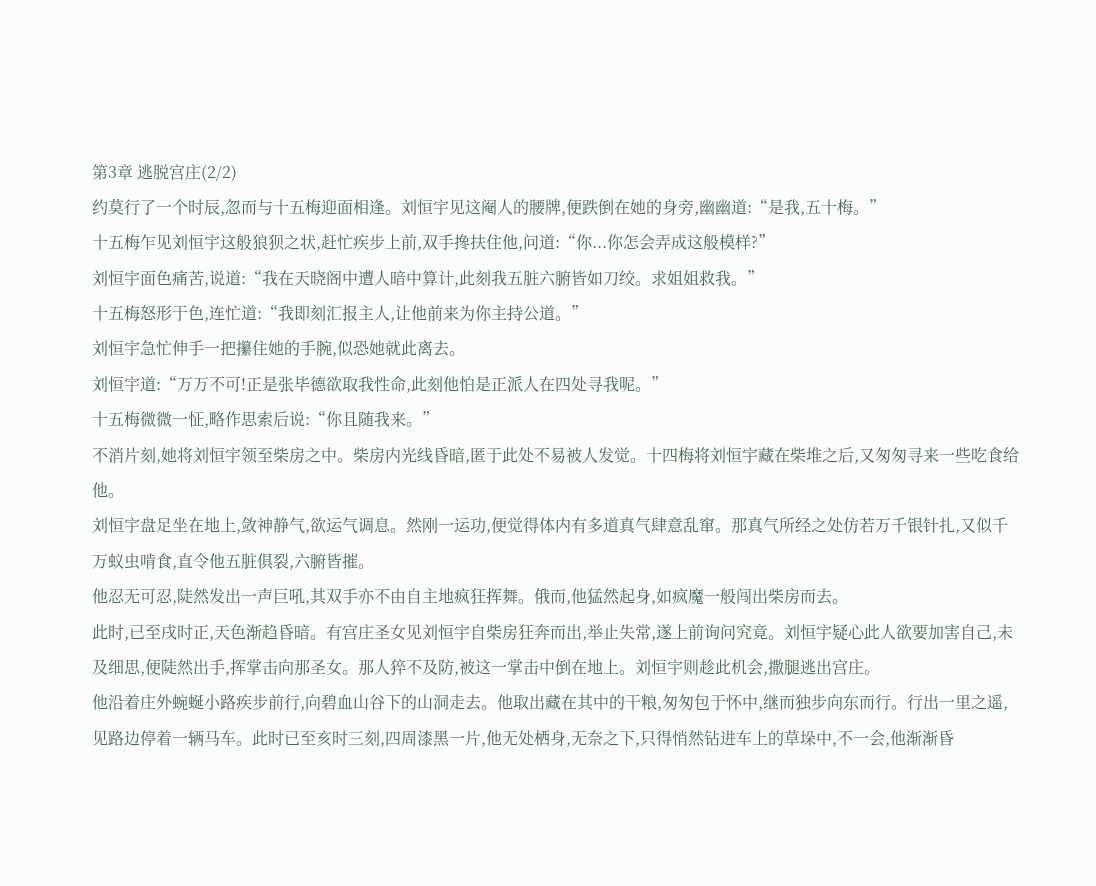第3章 逃脱宫庄(2/2)
约莫行了一个时辰,忽而与十五梅迎面相逢。刘恒宇见这阉人的腰牌,便跌倒在她的身旁,幽幽道:“是我,五十梅。”
十五梅乍见刘恒宇这般狼狈之状,赶忙疾步上前,双手搀扶住他,问道:“你...你怎会弄成这般模样?”
刘恒宇面色痛苦,说道:“我在天晓阁中遭人暗中算计,此刻我五脏六腑皆如刀绞。求姐姐救我。”
十五梅怒形于色,连忙道:“我即刻汇报主人,让他前来为你主持公道。”
刘恒宇急忙伸手一把攥住她的手腕,似恐她就此离去。
刘恒宇道:“万万不可!正是张毕德欲取我性命,此刻他怕是正派人在四处寻我呢。”
十五梅微微一怔,略作思索后说:“你且随我来。”
不消片刻,她将刘恒宇领至柴房之中。柴房内光线昏暗,匿于此处不易被人发觉。十四梅将刘恒宇藏在柴堆之后,又匆匆寻来一些吃食给他。
刘恒宇盘足坐在地上,敛神静气,欲运气调息。然刚一运功,便觉得体内有多道真气肆意乱窜。那真气所经之处仿若万千银针扎,又似千万蚁虫啃食,直令他五脏俱裂,六腑皆摧。
他忍无可忍,陡然发出一声巨吼,其双手亦不由自主地疯狂挥舞。俄而,他猛然起身,如疯魔一般闯出柴房而去。
此时,已至戌时正,天色渐趋昏暗。有宫庄圣女见刘恒宇自柴房狂奔而出,举止失常,遂上前询问究竟。刘恒宇疑心此人欲要加害自己,未及细思,便陡然出手,挥掌击向那圣女。那人猝不及防,被这一掌击中倒在地上。刘恒宇则趁此机会,撒腿逃出宫庄。
他沿着庄外蜿蜒小路疾步前行,向碧血山谷下的山洞走去。他取出藏在其中的干粮,匆匆包于怀中,继而独步向东而行。行出一里之遥,见路边停着一辆马车。此时已至亥时三刻,四周漆黑一片,他无处栖身,无奈之下,只得悄然钻进车上的草垛中,不一会,他渐渐昏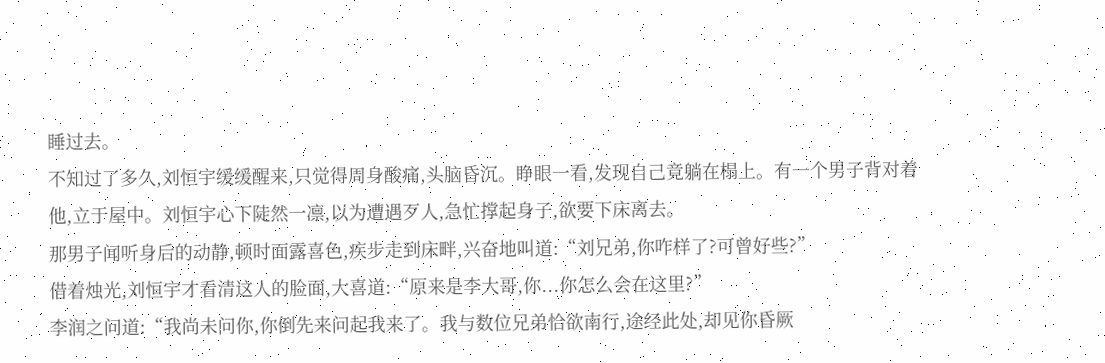睡过去。
不知过了多久,刘恒宇缓缓醒来,只觉得周身酸痛,头脑昏沉。睁眼一看,发现自己竟躺在榻上。有一个男子背对着他,立于屋中。刘恒宇心下陡然一凛,以为遭遇歹人,急忙撑起身子,欲要下床离去。
那男子闻听身后的动静,顿时面露喜色,疾步走到床畔,兴奋地叫道:“刘兄弟,你咋样了?可曾好些?”
借着烛光,刘恒宇才看清这人的脸面,大喜道:“原来是李大哥,你...你怎么会在这里?”
李润之问道:“我尚未问你,你倒先来问起我来了。我与数位兄弟恰欲南行,途经此处,却见你昏厥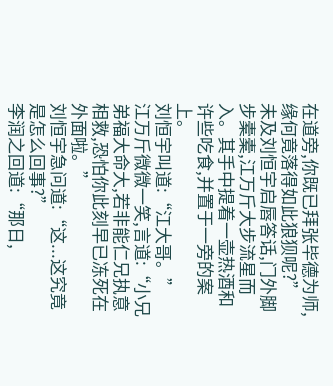在道旁,你既已拜张毕德为师,缘何竟落得如此狼狈呢?”
未及刘恒宇启唇答话,门外脚步橐橐,江万斤大步流星而入。其手中提着一壶热酒和许些吃食,并置于一旁的案上。
刘恒宇叫道:“江大哥。”
江万斤微微一笑,言道:“小兄弟福大命大,若非能仁兄执意相救,恐怕你此刻早已冻死在外面啦。”
刘恒宇急问道:“这...这究竟是怎么回事?”
李润之回道:“那日,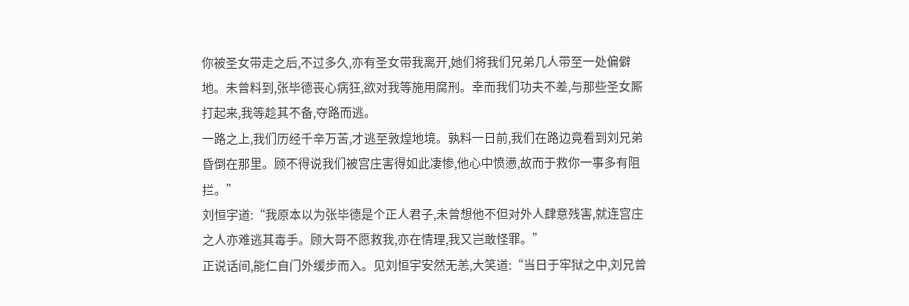你被圣女带走之后,不过多久,亦有圣女带我离开,她们将我们兄弟几人带至一处偏僻地。未曾料到,张毕德丧心病狂,欲对我等施用腐刑。幸而我们功夫不差,与那些圣女厮打起来,我等趁其不备,夺路而逃。
一路之上,我们历经千辛万苦,才逃至敦煌地境。孰料一日前,我们在路边竟看到刘兄弟昏倒在那里。顾不得说我们被宫庄害得如此凄惨,他心中愤懑,故而于救你一事多有阻拦。”
刘恒宇道:“我原本以为张毕德是个正人君子,未曾想他不但对外人肆意残害,就连宫庄之人亦难逃其毒手。顾大哥不愿救我,亦在情理,我又岂敢怪罪。”
正说话间,能仁自门外缓步而入。见刘恒宇安然无恙,大笑道:“当日于牢狱之中,刘兄曾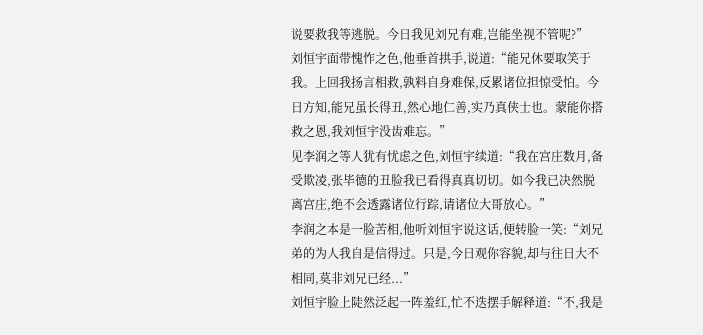说要救我等逃脱。今日我见刘兄有难,岂能坐视不管呢?”
刘恒宇面带愧怍之色,他垂首拱手,说道:“能兄休要取笑于我。上回我扬言相救,孰料自身难保,反累诸位担惊受怕。今日方知,能兄虽长得丑,然心地仁善,实乃真侠士也。蒙能你搭救之恩,我刘恒宇没齿难忘。”
见李润之等人犹有忧虑之色,刘恒宇续道:“我在宫庄数月,备受欺凌,张毕德的丑脸我已看得真真切切。如今我已决然脱离宫庄,绝不会透露诸位行踪,请诸位大哥放心。”
李润之本是一脸苦相,他听刘恒宇说这话,便转脸一笑:“刘兄弟的为人我自是信得过。只是,今日观你容貌,却与往日大不相同,莫非刘兄已经...”
刘恒宇脸上陡然泛起一阵羞红,忙不迭摆手解释道:“不,我是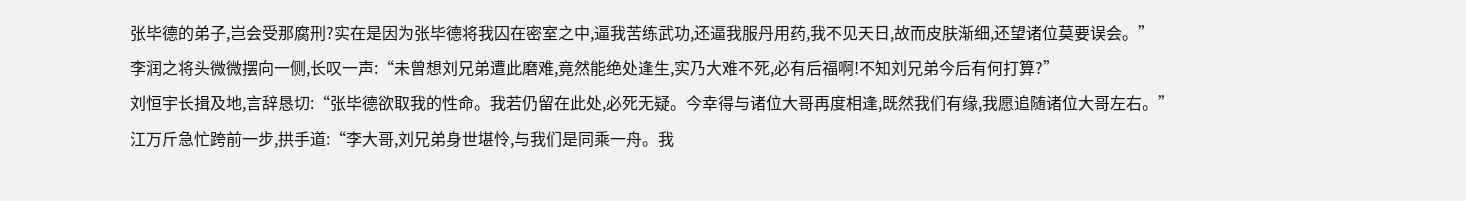张毕德的弟子,岂会受那腐刑?实在是因为张毕德将我囚在密室之中,逼我苦练武功,还逼我服丹用药,我不见天日,故而皮肤渐细,还望诸位莫要误会。”
李润之将头微微摆向一侧,长叹一声:“未曾想刘兄弟遭此磨难,竟然能绝处逢生,实乃大难不死,必有后福啊!不知刘兄弟今后有何打算?”
刘恒宇长揖及地,言辞恳切:“张毕德欲取我的性命。我若仍留在此处,必死无疑。今幸得与诸位大哥再度相逢,既然我们有缘,我愿追随诸位大哥左右。”
江万斤急忙跨前一步,拱手道:“李大哥,刘兄弟身世堪怜,与我们是同乘一舟。我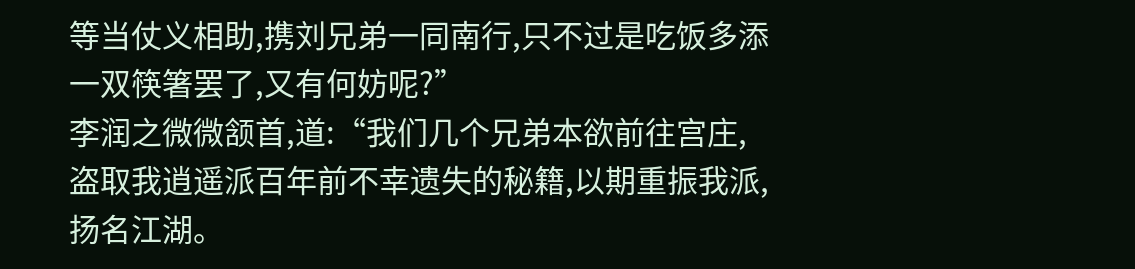等当仗义相助,携刘兄弟一同南行,只不过是吃饭多添一双筷箸罢了,又有何妨呢?”
李润之微微颔首,道:“我们几个兄弟本欲前往宫庄,盗取我逍遥派百年前不幸遗失的秘籍,以期重振我派,扬名江湖。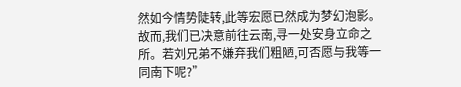然如今情势陡转,此等宏愿已然成为梦幻泡影。故而,我们已决意前往云南,寻一处安身立命之所。若刘兄弟不嫌弃我们粗陋,可否愿与我等一同南下呢?”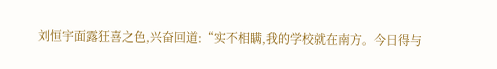刘恒宇面露狂喜之色,兴奋回道:“实不相瞒,我的学校就在南方。今日得与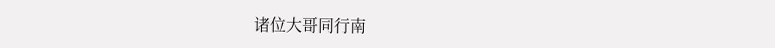诸位大哥同行南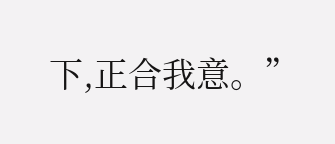下,正合我意。”